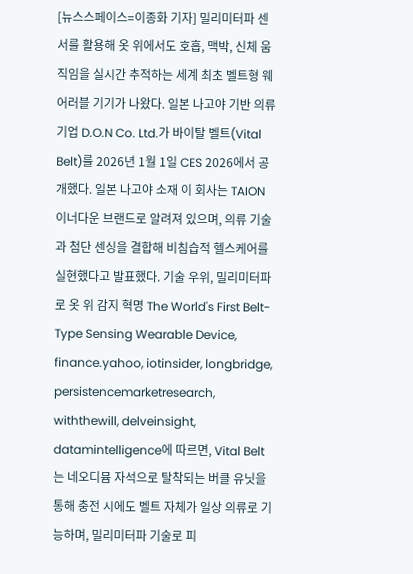[뉴스스페이스=이종화 기자] 밀리미터파 센서를 활용해 옷 위에서도 호흡, 맥박, 신체 움직임을 실시간 추적하는 세계 최초 벨트형 웨어러블 기기가 나왔다. 일본 나고야 기반 의류 기업 D.O.N Co. Ltd.가 바이탈 벨트(Vital Belt)를 2026년 1월 1일 CES 2026에서 공개했다. 일본 나고야 소재 이 회사는 TAION 이너다운 브랜드로 알려져 있으며, 의류 기술과 첨단 센싱을 결합해 비침습적 헬스케어를 실현했다고 발표했다. 기술 우위, 밀리미터파로 옷 위 감지 혁명 The World's First Belt-Type Sensing Wearable Device, finance.yahoo, iotinsider, longbridge, persistencemarketresearch, withthewill, delveinsight, datamintelligence에 따르면, Vital Belt는 네오디뮴 자석으로 탈착되는 버클 유닛을 통해 충전 시에도 벨트 자체가 일상 의류로 기능하며, 밀리미터파 기술로 피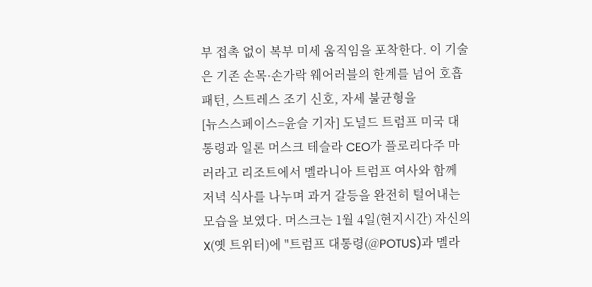부 접촉 없이 복부 미세 움직임을 포착한다. 이 기술은 기존 손목·손가락 웨어러블의 한계를 넘어 호흡 패턴, 스트레스 조기 신호, 자세 불균형을
[뉴스스페이스=윤슬 기자] 도널드 트럼프 미국 대통령과 일론 머스크 테슬라 CEO가 플로리다주 마러라고 리조트에서 멜라니아 트럼프 여사와 함께 저녁 식사를 나누며 과거 갈등을 완전히 털어내는 모습을 보였다. 머스크는 1월 4일(현지시간) 자신의 X(옛 트위터)에 "트럼프 대통령(@POTUS)과 멜라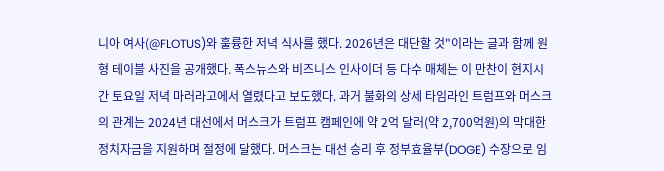니아 여사(@FLOTUS)와 훌륭한 저녁 식사를 했다. 2026년은 대단할 것"이라는 글과 함께 원형 테이블 사진을 공개했다. 폭스뉴스와 비즈니스 인사이더 등 다수 매체는 이 만찬이 현지시간 토요일 저녁 마러라고에서 열렸다고 보도했다. 과거 불화의 상세 타임라인 트럼프와 머스크의 관계는 2024년 대선에서 머스크가 트럼프 캠페인에 약 2억 달러(약 2,700억원)의 막대한 정치자금을 지원하며 절정에 달했다. 머스크는 대선 승리 후 정부효율부(DOGE) 수장으로 임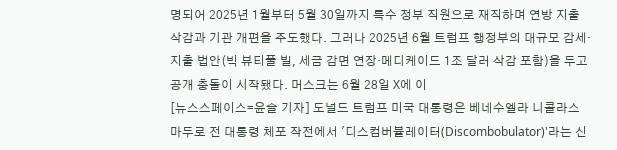명되어 2025년 1월부터 5월 30일까지 특수 정부 직원으로 재직하며 연방 지출 삭감과 기관 개편을 주도했다. 그러나 2025년 6월 트럼프 행정부의 대규모 감세·지출 법안(빅 뷰티풀 빌, 세금 감면 연장·메디케이드 1조 달러 삭감 포함)을 두고 공개 충돌이 시작됐다. 머스크는 6월 28일 X에 이
[뉴스스페이스=윤슬 기자] 도널드 트럼프 미국 대통령은 베네수엘라 니콜라스 마두로 전 대통령 체포 작전에서 '디스컴버뷸레이터(Discombobulator)'라는 신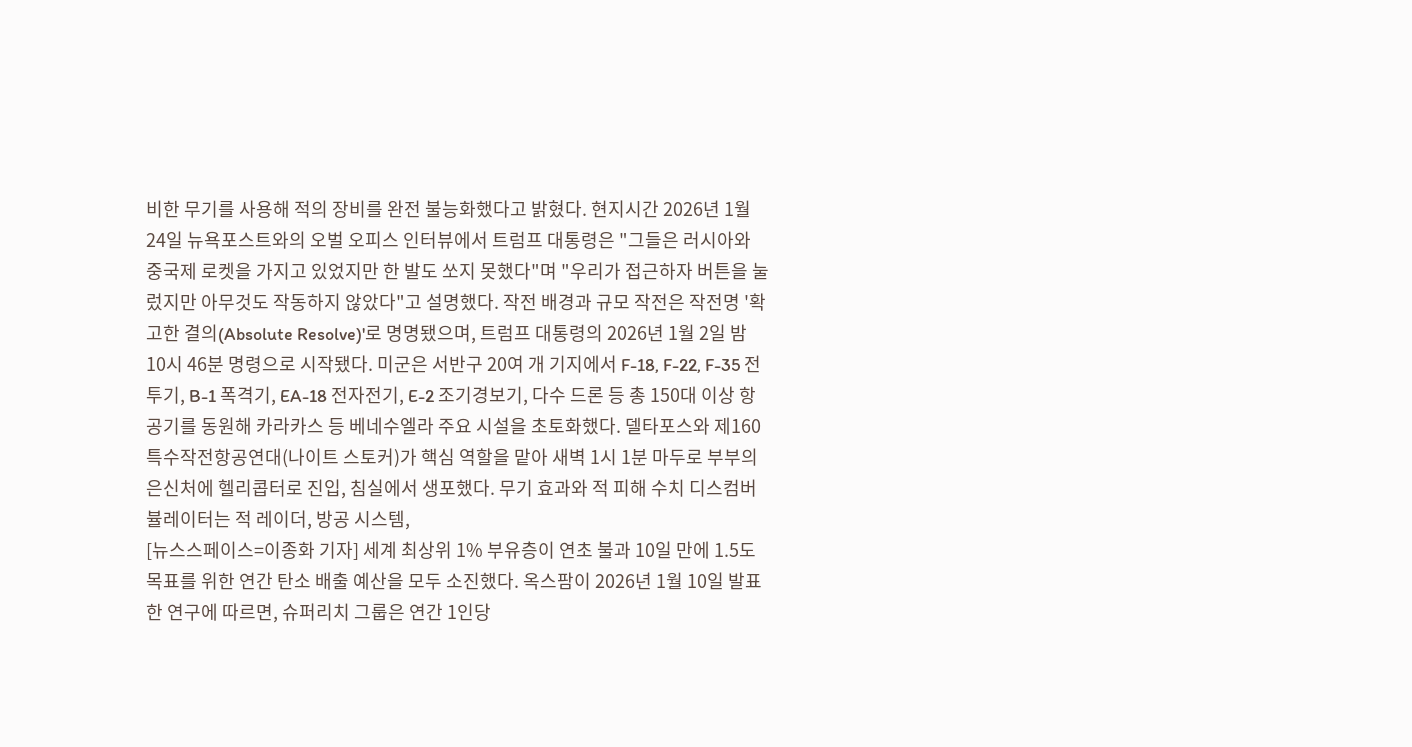비한 무기를 사용해 적의 장비를 완전 불능화했다고 밝혔다. 현지시간 2026년 1월 24일 뉴욕포스트와의 오벌 오피스 인터뷰에서 트럼프 대통령은 "그들은 러시아와 중국제 로켓을 가지고 있었지만 한 발도 쏘지 못했다"며 "우리가 접근하자 버튼을 눌렀지만 아무것도 작동하지 않았다"고 설명했다. 작전 배경과 규모 작전은 작전명 '확고한 결의(Absolute Resolve)'로 명명됐으며, 트럼프 대통령의 2026년 1월 2일 밤 10시 46분 명령으로 시작됐다. 미군은 서반구 20여 개 기지에서 F-18, F-22, F-35 전투기, B-1 폭격기, EA-18 전자전기, E-2 조기경보기, 다수 드론 등 총 150대 이상 항공기를 동원해 카라카스 등 베네수엘라 주요 시설을 초토화했다. 델타포스와 제160 특수작전항공연대(나이트 스토커)가 핵심 역할을 맡아 새벽 1시 1분 마두로 부부의 은신처에 헬리콥터로 진입, 침실에서 생포했다. 무기 효과와 적 피해 수치 디스컴버뷸레이터는 적 레이더, 방공 시스템,
[뉴스스페이스=이종화 기자] 세계 최상위 1% 부유층이 연초 불과 10일 만에 1.5도 목표를 위한 연간 탄소 배출 예산을 모두 소진했다. 옥스팜이 2026년 1월 10일 발표한 연구에 따르면, 슈퍼리치 그룹은 연간 1인당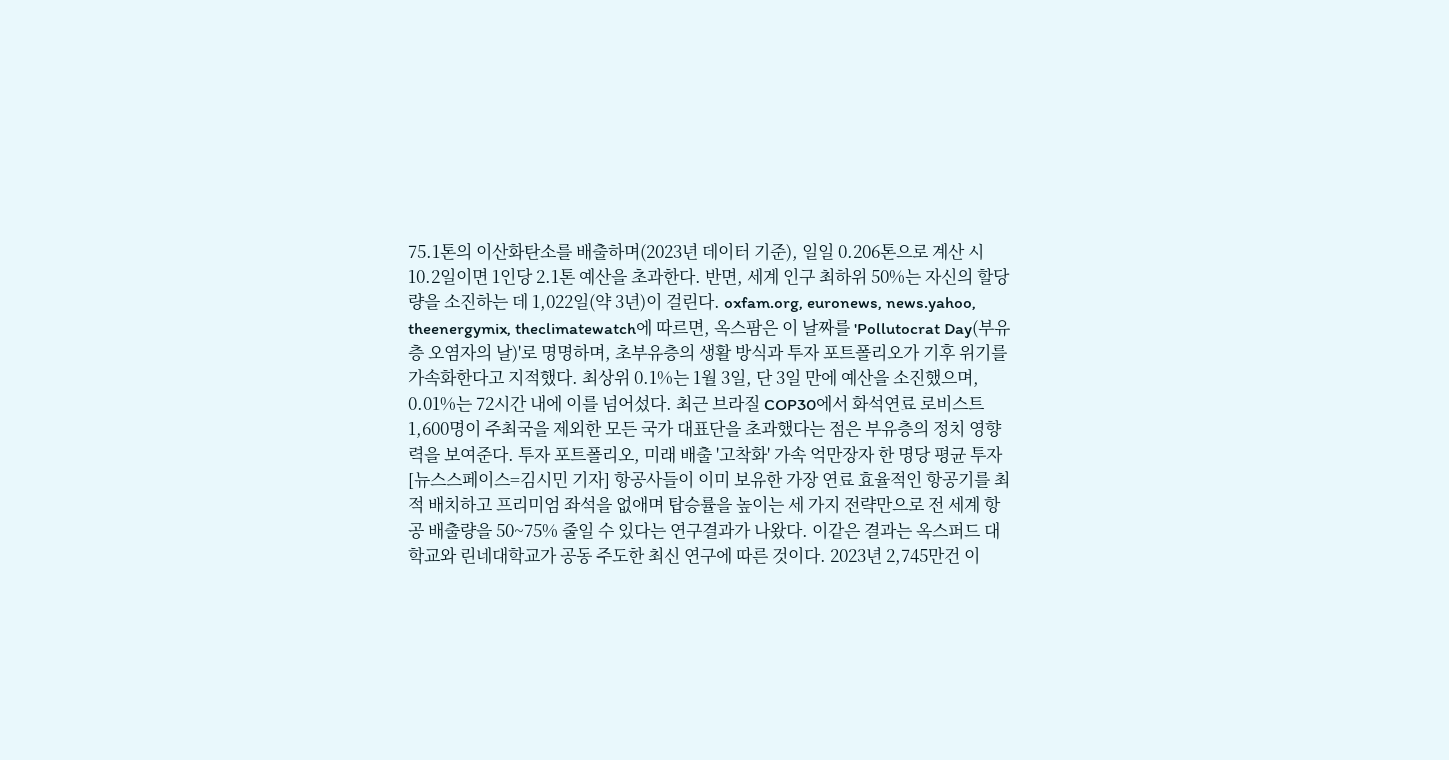75.1톤의 이산화탄소를 배출하며(2023년 데이터 기준), 일일 0.206톤으로 계산 시 10.2일이면 1인당 2.1톤 예산을 초과한다. 반면, 세계 인구 최하위 50%는 자신의 할당량을 소진하는 데 1,022일(약 3년)이 걸린다. oxfam.org, euronews, news.yahoo, theenergymix, theclimatewatch에 따르면, 옥스팜은 이 날짜를 'Pollutocrat Day(부유층 오염자의 날)'로 명명하며, 초부유층의 생활 방식과 투자 포트폴리오가 기후 위기를 가속화한다고 지적했다. 최상위 0.1%는 1월 3일, 단 3일 만에 예산을 소진했으며, 0.01%는 72시간 내에 이를 넘어섰다. 최근 브라질 COP30에서 화석연료 로비스트 1,600명이 주최국을 제외한 모든 국가 대표단을 초과했다는 점은 부유층의 정치 영향력을 보여준다. 투자 포트폴리오, 미래 배출 '고착화' 가속 억만장자 한 명당 평균 투자
[뉴스스페이스=김시민 기자] 항공사들이 이미 보유한 가장 연료 효율적인 항공기를 최적 배치하고 프리미엄 좌석을 없애며 탑승률을 높이는 세 가지 전략만으로 전 세계 항공 배출량을 50~75% 줄일 수 있다는 연구결과가 나왔다. 이같은 결과는 옥스퍼드 대학교와 린네대학교가 공동 주도한 최신 연구에 따른 것이다. 2023년 2,745만건 이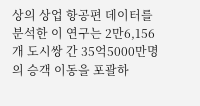상의 상업 항공편 데이터를 분석한 이 연구는 2만6,156개 도시쌍 간 35억5000만명의 승객 이동을 포괄하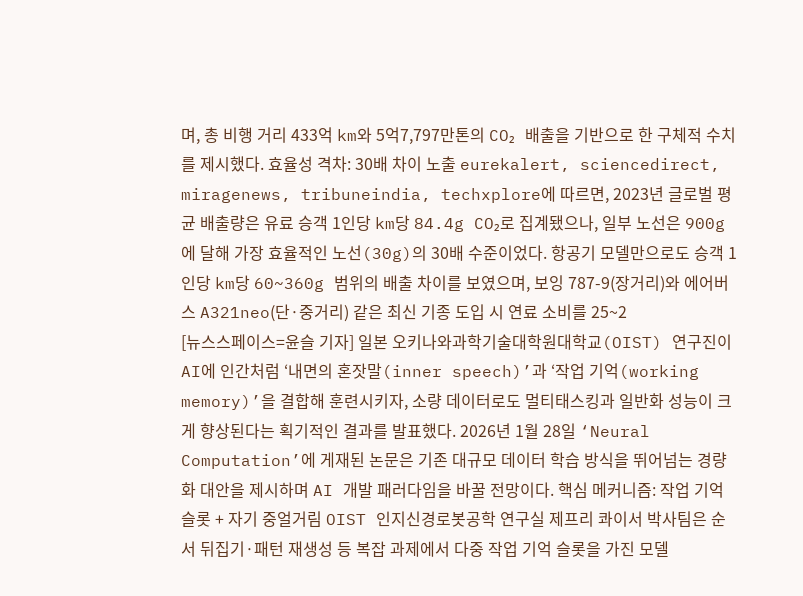며, 총 비행 거리 433억 km와 5억7,797만톤의 CO₂ 배출을 기반으로 한 구체적 수치를 제시했다. 효율성 격차: 30배 차이 노출 eurekalert, sciencedirect, miragenews, tribuneindia, techxplore에 따르면, 2023년 글로벌 평균 배출량은 유료 승객 1인당 km당 84.4g CO₂로 집계됐으나, 일부 노선은 900g에 달해 가장 효율적인 노선(30g)의 30배 수준이었다. 항공기 모델만으로도 승객 1인당 km당 60~360g 범위의 배출 차이를 보였으며, 보잉 787-9(장거리)와 에어버스 A321neo(단·중거리) 같은 최신 기종 도입 시 연료 소비를 25~2
[뉴스스페이스=윤슬 기자] 일본 오키나와과학기술대학원대학교(OIST) 연구진이 AI에 인간처럼 ‘내면의 혼잣말(inner speech)’과 ‘작업 기억(working memory)’을 결합해 훈련시키자, 소량 데이터로도 멀티태스킹과 일반화 성능이 크게 향상된다는 획기적인 결과를 발표했다. 2026년 1월 28일 ‘Neural Computation’에 게재된 논문은 기존 대규모 데이터 학습 방식을 뛰어넘는 경량화 대안을 제시하며 AI 개발 패러다임을 바꿀 전망이다. 핵심 메커니즘: 작업 기억 슬롯 + 자기 중얼거림 OIST 인지신경로봇공학 연구실 제프리 콰이서 박사팀은 순서 뒤집기·패턴 재생성 등 복잡 과제에서 다중 작업 기억 슬롯을 가진 모델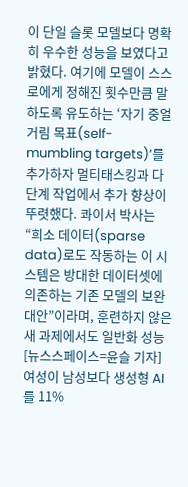이 단일 슬롯 모델보다 명확히 우수한 성능을 보였다고 밝혔다. 여기에 모델이 스스로에게 정해진 횟수만큼 말하도록 유도하는 ‘자기 중얼거림 목표(self-mumbling targets)’를 추가하자 멀티태스킹과 다단계 작업에서 추가 향상이 뚜렷했다. 콰이서 박사는 “희소 데이터(sparse data)로도 작동하는 이 시스템은 방대한 데이터셋에 의존하는 기존 모델의 보완 대안”이라며, 훈련하지 않은 새 과제에서도 일반화 성능
[뉴스스페이스=윤슬 기자] 여성이 남성보다 생성형 AI를 11%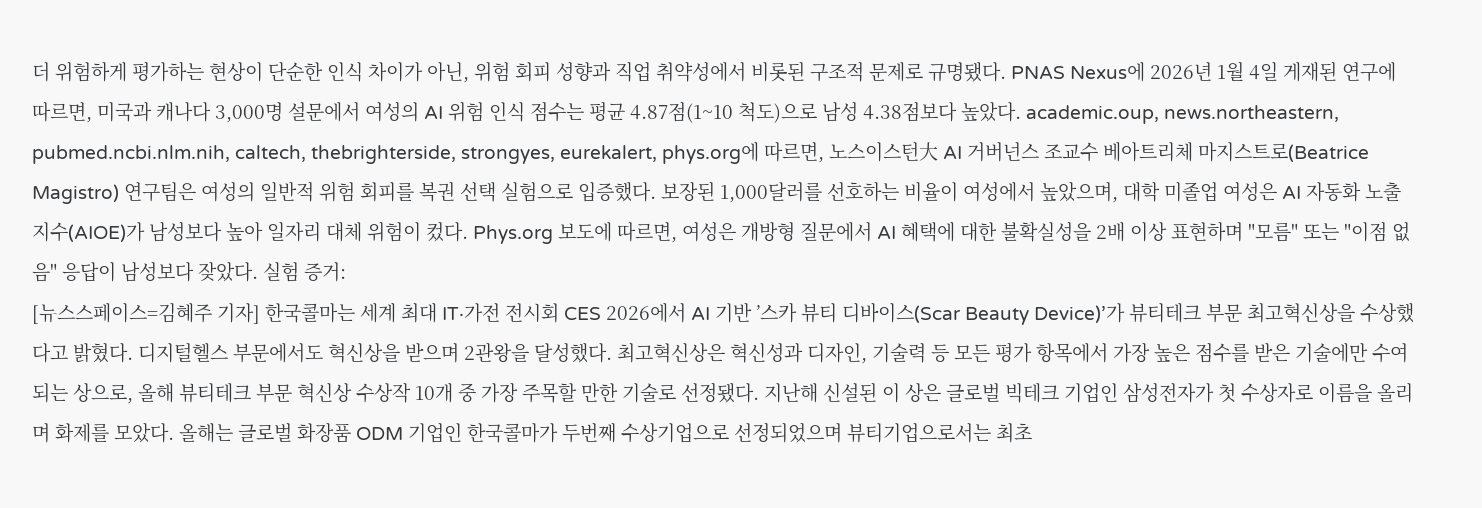더 위험하게 평가하는 현상이 단순한 인식 차이가 아닌, 위험 회피 성향과 직업 취약성에서 비롯된 구조적 문제로 규명됐다. PNAS Nexus에 2026년 1월 4일 게재된 연구에 따르면, 미국과 캐나다 3,000명 설문에서 여성의 AI 위험 인식 점수는 평균 4.87점(1~10 척도)으로 남성 4.38점보다 높았다. academic.oup, news.northeastern, pubmed.ncbi.nlm.nih, caltech, thebrighterside, strongyes, eurekalert, phys.org에 따르면, 노스이스턴大 AI 거버넌스 조교수 베아트리체 마지스트로(Beatrice Magistro) 연구팀은 여성의 일반적 위험 회피를 복권 선택 실험으로 입증했다. 보장된 1,000달러를 선호하는 비율이 여성에서 높았으며, 대학 미졸업 여성은 AI 자동화 노출 지수(AIOE)가 남성보다 높아 일자리 대체 위험이 컸다. Phys.org 보도에 따르면, 여성은 개방형 질문에서 AI 혜택에 대한 불확실성을 2배 이상 표현하며 "모름" 또는 "이점 없음" 응답이 남성보다 잦았다. 실험 증거:
[뉴스스페이스=김혜주 기자] 한국콜마는 세계 최대 IT·가전 전시회 CES 2026에서 AI 기반 ’스카 뷰티 디바이스(Scar Beauty Device)’가 뷰티테크 부문 최고혁신상을 수상했다고 밝혔다. 디지털헬스 부문에서도 혁신상을 받으며 2관왕을 달성했다. 최고혁신상은 혁신성과 디자인, 기술력 등 모든 평가 항목에서 가장 높은 점수를 받은 기술에만 수여되는 상으로, 올해 뷰티테크 부문 혁신상 수상작 10개 중 가장 주목할 만한 기술로 선정됐다. 지난해 신설된 이 상은 글로벌 빅테크 기업인 삼성전자가 첫 수상자로 이름을 올리며 화제를 모았다. 올해는 글로벌 화장품 ODM 기업인 한국콜마가 두번째 수상기업으로 선정되었으며 뷰티기업으로서는 최초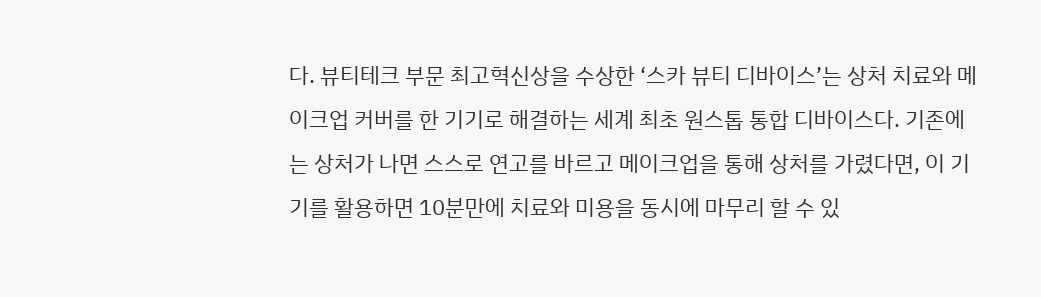다. 뷰티테크 부문 최고혁신상을 수상한 ‘스카 뷰티 디바이스’는 상처 치료와 메이크업 커버를 한 기기로 해결하는 세계 최초 원스톱 통합 디바이스다. 기존에는 상처가 나면 스스로 연고를 바르고 메이크업을 통해 상처를 가렸다면, 이 기기를 활용하면 10분만에 치료와 미용을 동시에 마무리 할 수 있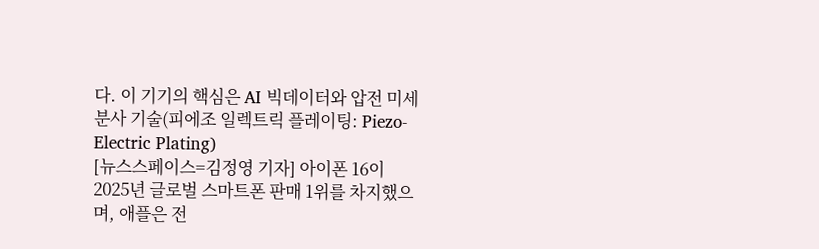다. 이 기기의 핵심은 AI 빅데이터와 압전 미세 분사 기술(피에조 일렉트릭 플레이팅: Piezo-Electric Plating)
[뉴스스페이스=김정영 기자] 아이폰 16이 2025년 글로벌 스마트폰 판매 1위를 차지했으며, 애플은 전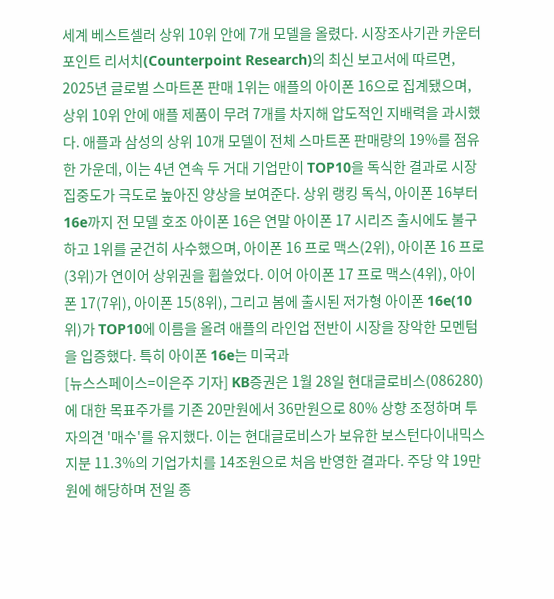세계 베스트셀러 상위 10위 안에 7개 모델을 올렸다. 시장조사기관 카운터포인트 리서치(Counterpoint Research)의 최신 보고서에 따르면, 2025년 글로벌 스마트폰 판매 1위는 애플의 아이폰 16으로 집계됐으며, 상위 10위 안에 애플 제품이 무려 7개를 차지해 압도적인 지배력을 과시했다. 애플과 삼성의 상위 10개 모델이 전체 스마트폰 판매량의 19%를 점유한 가운데, 이는 4년 연속 두 거대 기업만이 TOP10을 독식한 결과로 시장 집중도가 극도로 높아진 양상을 보여준다. 상위 랭킹 독식, 아이폰 16부터 16e까지 전 모델 호조 아이폰 16은 연말 아이폰 17 시리즈 출시에도 불구하고 1위를 굳건히 사수했으며, 아이폰 16 프로 맥스(2위), 아이폰 16 프로(3위)가 연이어 상위권을 휩쓸었다. 이어 아이폰 17 프로 맥스(4위), 아이폰 17(7위), 아이폰 15(8위), 그리고 봄에 출시된 저가형 아이폰 16e(10위)가 TOP10에 이름을 올려 애플의 라인업 전반이 시장을 장악한 모멘텀을 입증했다. 특히 아이폰 16e는 미국과
[뉴스스페이스=이은주 기자] KB증권은 1월 28일 현대글로비스(086280)에 대한 목표주가를 기존 20만원에서 36만원으로 80% 상향 조정하며 투자의견 '매수'를 유지했다. 이는 현대글로비스가 보유한 보스턴다이내믹스 지분 11.3%의 기업가치를 14조원으로 처음 반영한 결과다. 주당 약 19만원에 해당하며 전일 종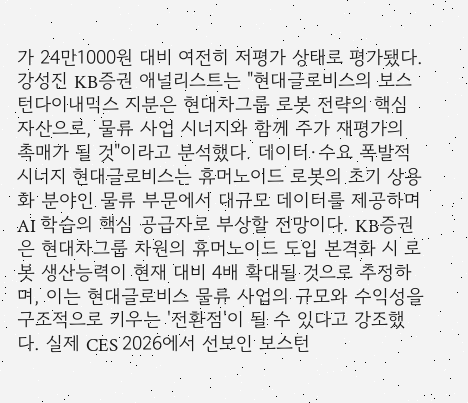가 24만1000원 대비 여전히 저평가 상태로 평가됐다. 강성진 KB증권 애널리스트는 "현대글로비스의 보스턴다이내믹스 지분은 현대차그룹 로봇 전략의 핵심 자산으로, 물류 사업 시너지와 함께 주가 재평가의 촉매가 될 것"이라고 분석했다. 데이터·수요 폭발적 시너지 현대글로비스는 휴머노이드 로봇의 초기 상용화 분야인 물류 부문에서 대규모 데이터를 제공하며 AI 학습의 핵심 공급자로 부상할 전망이다. KB증권은 현대차그룹 차원의 휴머노이드 도입 본격화 시 로봇 생산능력이 현재 대비 4배 확대될 것으로 추정하며, 이는 현대글로비스 물류 사업의 규모와 수익성을 구조적으로 키우는 '전환점'이 될 수 있다고 강조했다. 실제 CES 2026에서 선보인 보스턴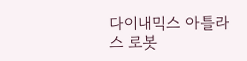다이내믹스 아틀라스 로봇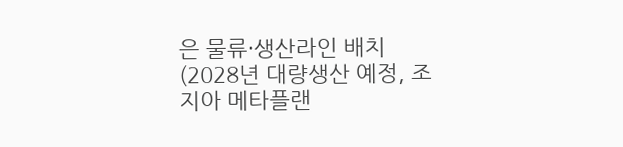은 물류·생산라인 배치(2028년 대량생산 예정, 조지아 메타플랜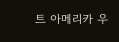트 아메리카 우